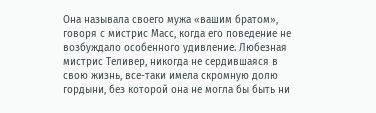Она называла своего мужа «вашим братом», говоря с мистрис Масс, когда его поведение не возбуждало особенного удивление. Любезная мистрис Теливер, никогда не сердившаяся в свою жизнь, все-таки имела скромную долю гордыни, без которой она не могла бы быть ни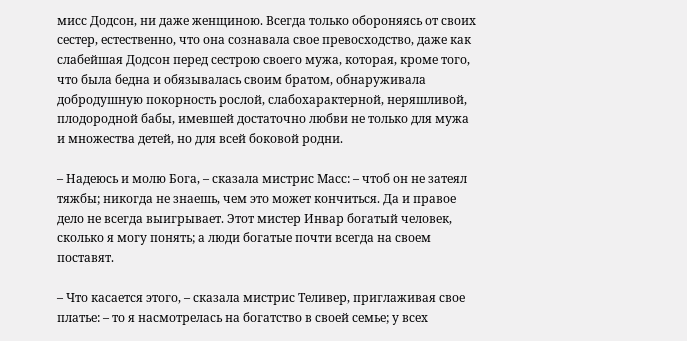мисс Додсон, ни даже женщиною. Всегда только обороняясь от своих сестер, естественно, что она сознавала свое превосходство, даже как слабейшая Додсон перед сестрою своего мужа, которая, кроме того, что была бедна и обязывалась своим братом, обнаруживала добродушную покорность рослой, слабохарактерной, неряшливой, плодородной бабы, имевшей достаточно любви не только для мужа и множества детей, но для всей боковой родни.

– Надеюсь и молю Бога, – сказала мистрис Масс: – чтоб он не затеял тяжбы; никогда не знаешь, чем это может кончиться. Да и правое дело не всегда выигрывает. Этот мистер Инвар богатый человек, сколько я могу понять; а люди богатые почти всегда на своем поставят.

– Что касается этого, – сказала мистрис Теливер, приглаживая свое платье: – то я насмотрелась на богатство в своей семье; у всех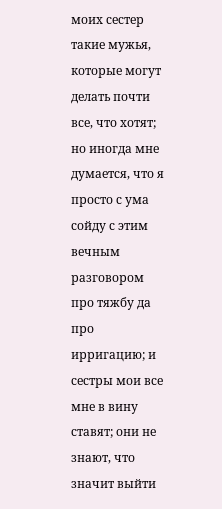моих сестер такие мужья, которые могут делать почти все, что хотят; но иногда мне думается, что я просто с ума сойду с этим вечным разговором про тяжбу да про ирригацию; и сестры мои все мне в вину ставят; они не знают, что значит выйти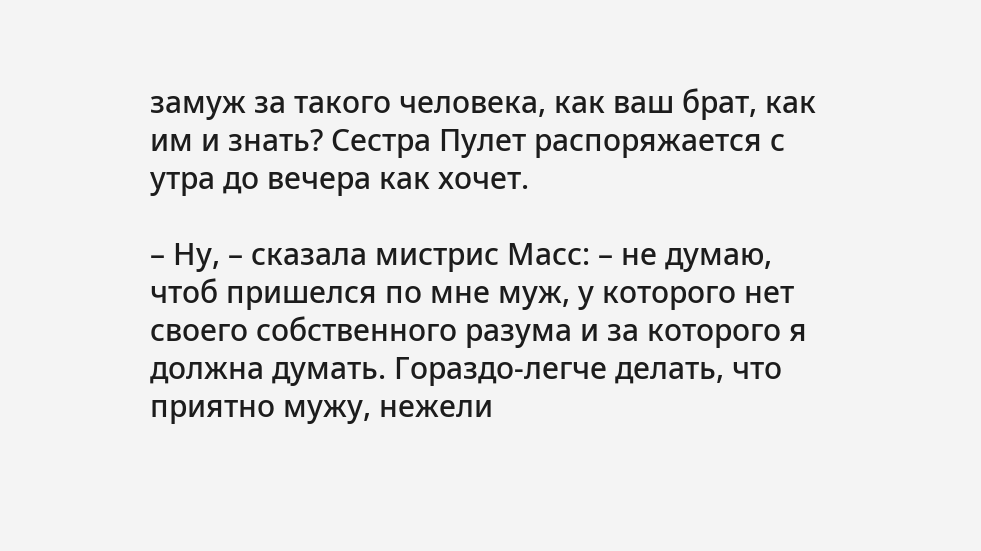замуж за такого человека, как ваш брат, как им и знать? Сестра Пулет распоряжается с утра до вечера как хочет.

– Ну, – сказала мистрис Масс: – не думаю, чтоб пришелся по мне муж, у которого нет своего собственного разума и за которого я должна думать. Гораздо-легче делать, что приятно мужу, нежели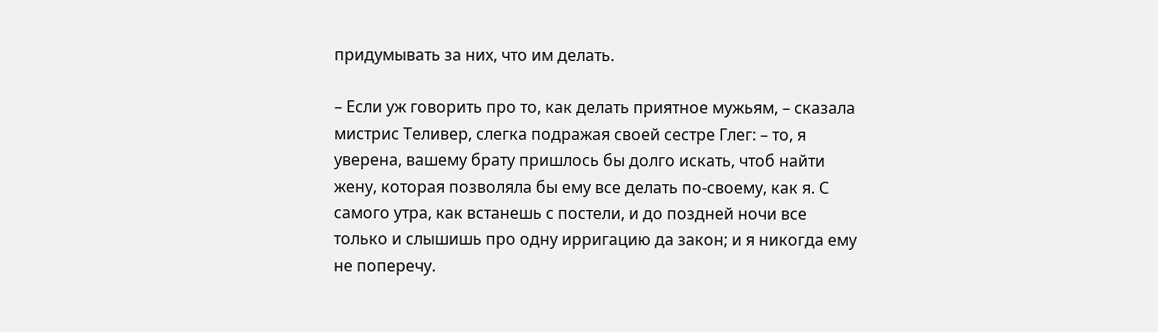придумывать за них, что им делать.

– Если уж говорить про то, как делать приятное мужьям, – сказала мистрис Теливер, слегка подражая своей сестре Глег: – то, я уверена, вашему брату пришлось бы долго искать, чтоб найти жену, которая позволяла бы ему все делать по-своему, как я. С самого утра, как встанешь с постели, и до поздней ночи все только и слышишь про одну ирригацию да закон; и я никогда ему не поперечу.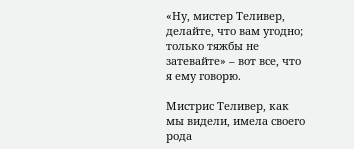«Ну, мистер Теливер, делайте, что вам угодно; только тяжбы не затевайте» – вот все, что я ему говорю.

Мистрис Теливер, как мы видели, имела своего рода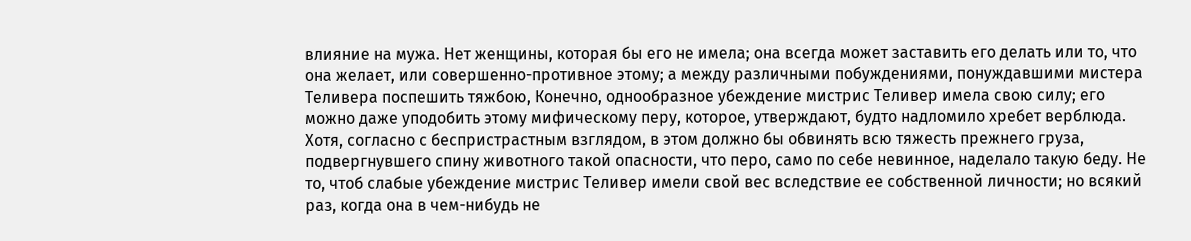влияние на мужа. Нет женщины, которая бы его не имела; она всегда может заставить его делать или то, что она желает, или совершенно-противное этому; а между различными побуждениями, понуждавшими мистера Теливера поспешить тяжбою, Конечно, однообразное убеждение мистрис Теливер имела свою силу; его можно даже уподобить этому мифическому перу, которое, утверждают, будто надломило хребет верблюда. Хотя, согласно с беспристрастным взглядом, в этом должно бы обвинять всю тяжесть прежнего груза, подвергнувшего спину животного такой опасности, что перо, само по себе невинное, наделало такую беду. Не то, чтоб слабые убеждение мистрис Теливер имели свой вес вследствие ее собственной личности; но всякий раз, когда она в чем-нибудь не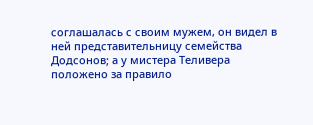соглашалась с своим мужем, он видел в ней представительницу семейства Додсонов; а у мистера Теливера положено за правило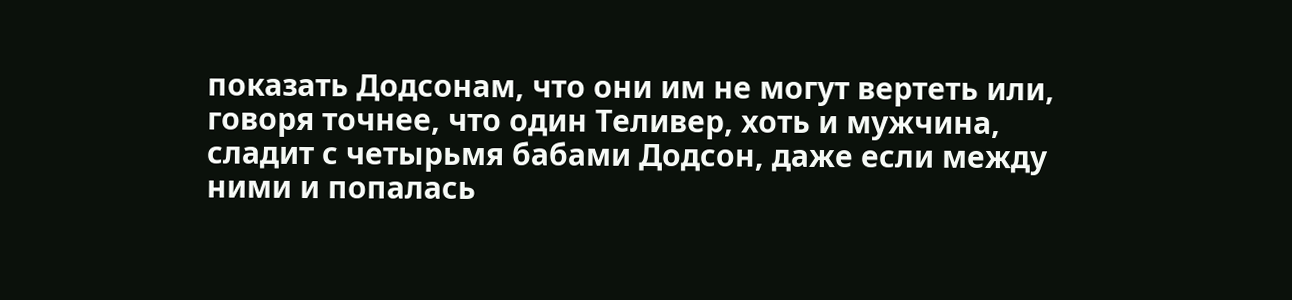показать Додсонам, что они им не могут вертеть или, говоря точнее, что один Теливер, хоть и мужчина, сладит с четырьмя бабами Додсон, даже если между ними и попалась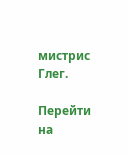мистрис Глег.

Перейти на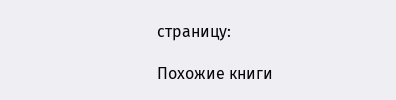страницу:

Похожие книги